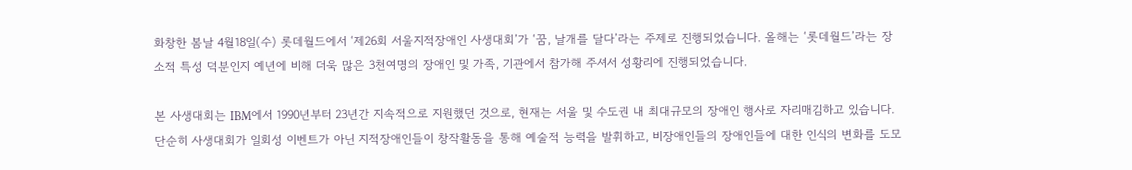화창한 봄날 4월18일(수) 롯데월드에서 ‘제26회 서울지적장애인 사생대회’가 ‘꿈, 날개를 달다’라는 주제로 진행되었습니다. 올해는 ‘롯데월드’라는 장소적 특성 덕분인지 예년에 비해 더욱 많은 3천여명의 장애인 및 가족, 기관에서 참가해 주셔서 성황리에 진행되었습니다.

본 사생대회는 IBM에서 1990년부터 23년간 지속적으로 지원했던 것으로, 현재는 서울 및 수도권 내 최대규모의 장애인 행사로 자리매김하고 있습니다. 단순히 사생대회가 일회성 이벤트가 아닌 지적장애인들이 창작활동을 통해 예술적 능력을 발휘하고, 비장애인들의 장애인들에 대한 인식의 변화를 도모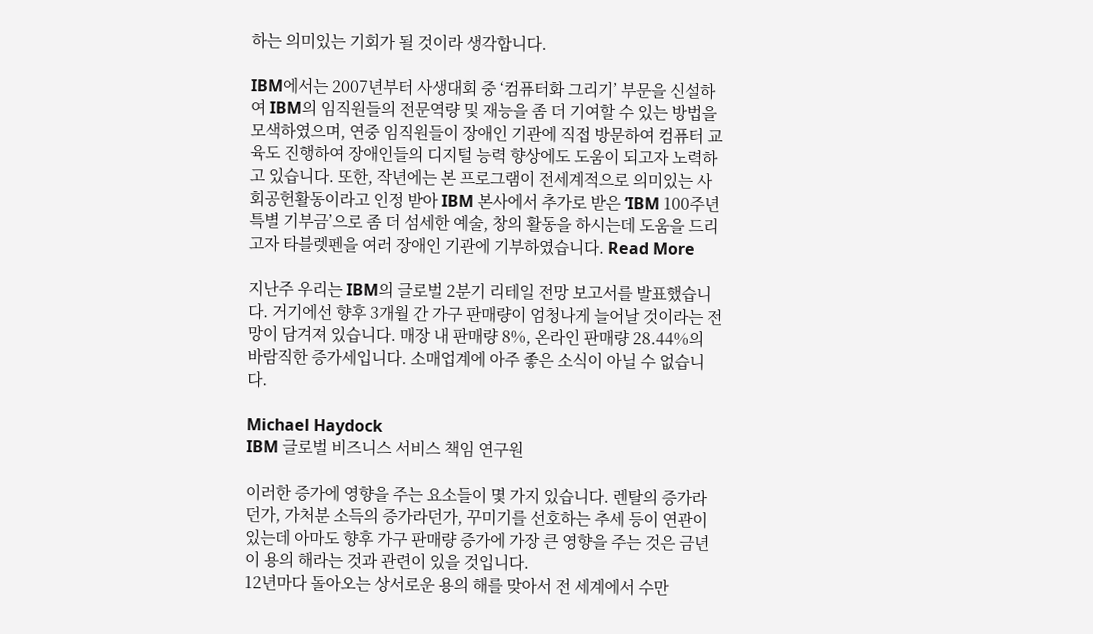하는 의미있는 기회가 될 것이라 생각합니다.

IBM에서는 2007년부터 사생대회 중 ‘컴퓨터화 그리기’ 부문을 신설하여 IBM의 임직원들의 전문역량 및 재능을 좀 더 기여할 수 있는 방법을 모색하였으며, 연중 임직원들이 장애인 기관에 직접 방문하여 컴퓨터 교육도 진행하여 장애인들의 디지털 능력 향상에도 도움이 되고자 노력하고 있습니다. 또한, 작년에는 본 프로그램이 전세계적으로 의미있는 사회공헌활동이라고 인정 받아 IBM 본사에서 추가로 받은 ‘IBM 100주년 특별 기부금’으로 좀 더 섬세한 예술, 창의 활동을 하시는데 도움을 드리고자 타블렛펜을 여러 장애인 기관에 기부하였습니다. Read More

지난주 우리는 IBM의 글로벌 2분기 리테일 전망 보고서를 발표했습니다. 거기에선 향후 3개월 간 가구 판매량이 엄청나게 늘어날 것이라는 전망이 담겨져 있습니다. 매장 내 판매량 8%, 온라인 판매량 28.44%의 바람직한 증가세입니다. 소매업계에 아주 좋은 소식이 아닐 수 없습니다.

Michael Haydock
IBM 글로벌 비즈니스 서비스 책임 연구원

이러한 증가에 영향을 주는 요소들이 몇 가지 있습니다. 렌탈의 증가라던가, 가처분 소득의 증가라던가, 꾸미기를 선호하는 추세 등이 연관이 있는데 아마도 향후 가구 판매량 증가에 가장 큰 영향을 주는 것은 금년이 용의 해라는 것과 관련이 있을 것입니다.
12년마다 돌아오는 상서로운 용의 해를 맞아서 전 세계에서 수만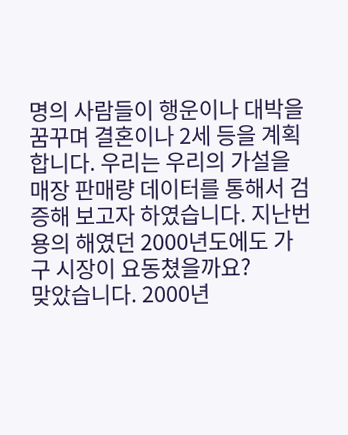명의 사람들이 행운이나 대박을 꿈꾸며 결혼이나 2세 등을 계획합니다. 우리는 우리의 가설을 매장 판매량 데이터를 통해서 검증해 보고자 하였습니다. 지난번 용의 해였던 2000년도에도 가구 시장이 요동쳤을까요?
맞았습니다. 2000년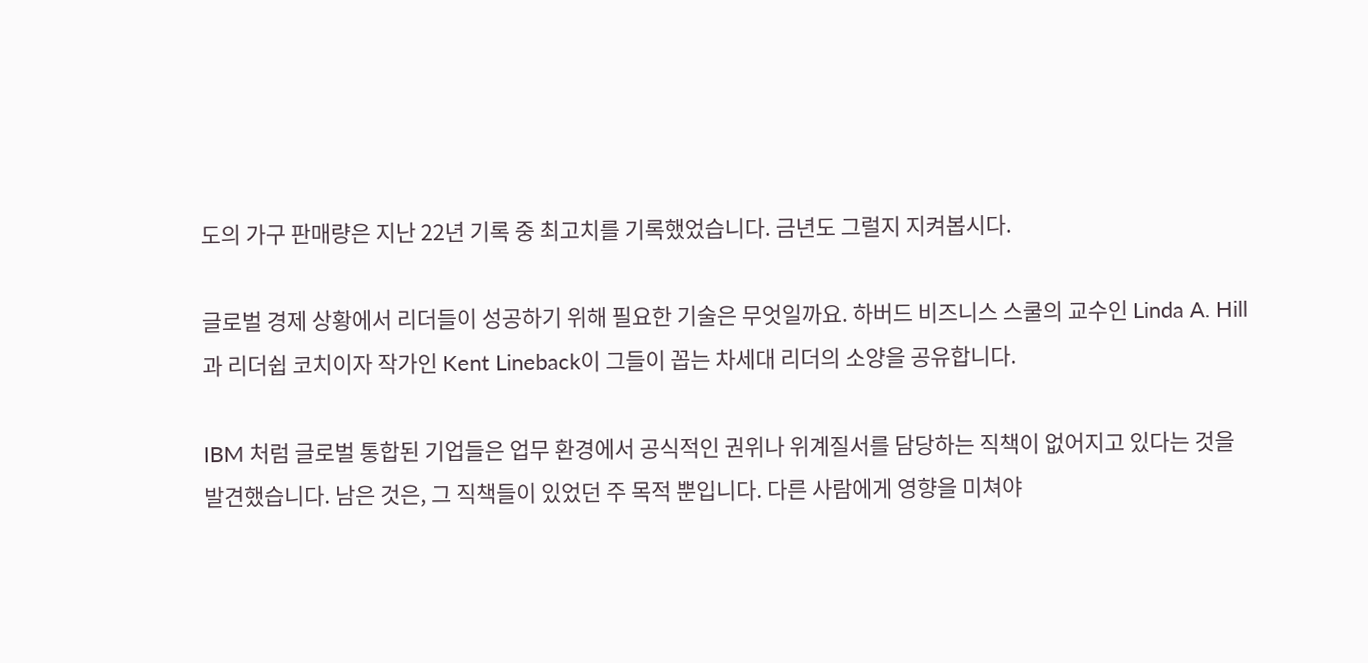도의 가구 판매량은 지난 22년 기록 중 최고치를 기록했었습니다. 금년도 그럴지 지켜봅시다.

글로벌 경제 상황에서 리더들이 성공하기 위해 필요한 기술은 무엇일까요. 하버드 비즈니스 스쿨의 교수인 Linda A. Hill과 리더쉽 코치이자 작가인 Kent Lineback이 그들이 꼽는 차세대 리더의 소양을 공유합니다.

IBM 처럼 글로벌 통합된 기업들은 업무 환경에서 공식적인 권위나 위계질서를 담당하는 직책이 없어지고 있다는 것을 발견했습니다. 남은 것은, 그 직책들이 있었던 주 목적 뿐입니다. 다른 사람에게 영향을 미쳐야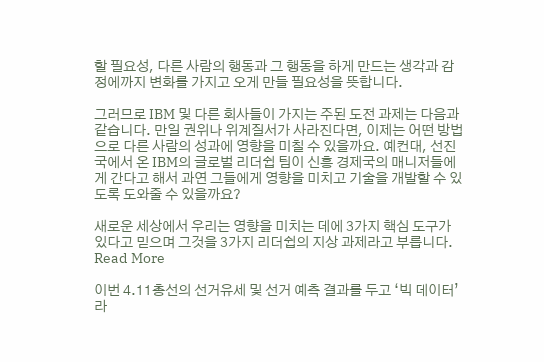할 필요성, 다른 사람의 행동과 그 행동을 하게 만드는 생각과 감정에까지 변화를 가지고 오게 만들 필요성을 뜻합니다.

그러므로 IBM 및 다른 회사들이 가지는 주된 도전 과제는 다음과 같습니다. 만일 권위나 위계질서가 사라진다면, 이제는 어떤 방법으로 다른 사람의 성과에 영향을 미칠 수 있을까요. 예컨대, 선진국에서 온 IBM의 글로벌 리더쉽 팀이 신흥 경제국의 매니저들에게 간다고 해서 과연 그들에게 영향을 미치고 기술을 개발할 수 있도록 도와줄 수 있을까요?

새로운 세상에서 우리는 영향을 미치는 데에 3가지 핵심 도구가 있다고 믿으며 그것을 3가지 리더쉽의 지상 과제라고 부릅니다. Read More

이번 4.11총선의 선거유세 및 선거 예측 결과를 두고 ‘빅 데이터’라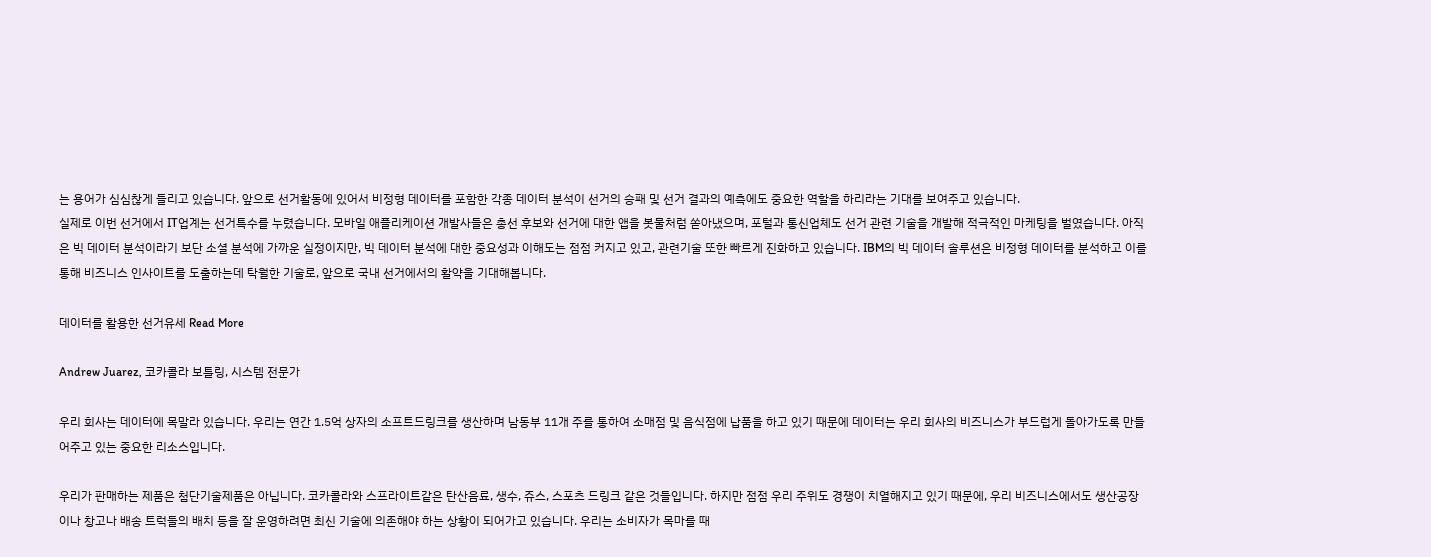는 용어가 심심찮게 들리고 있습니다. 앞으로 선거활동에 있어서 비정형 데이터를 포함한 각종 데이터 분석이 선거의 승패 및 선거 결과의 예측에도 중요한 역할을 하리라는 기대를 보여주고 있습니다.
실제로 이번 선거에서 IT업계는 선거특수를 누렸습니다. 모바일 애플리케이션 개발사들은 총선 후보와 선거에 대한 앱을 봇물처럼 쏟아냈으며, 포털과 통신업체도 선거 관련 기술을 개발해 적극적인 마케팅을 벌였습니다. 아직은 빅 데이터 분석이라기 보단 소셜 분석에 가까운 실정이지만, 빅 데이터 분석에 대한 중요성과 이해도는 점점 커지고 있고, 관련기술 또한 빠르게 진화하고 있습니다. IBM의 빅 데이터 솔루션은 비정형 데이터를 분석하고 이를 통해 비즈니스 인사이트를 도출하는데 탁월한 기술로, 앞으로 국내 선거에서의 활약을 기대해봅니다.

데이터를 활용한 선거유세 Read More

Andrew Juarez, 코카콜라 보틀링, 시스템 전문가

우리 회사는 데이터에 목말라 있습니다. 우리는 연간 1.5억 상자의 소프트드링크를 생산하며 남동부 11개 주를 통하여 소매점 및 음식점에 납품을 하고 있기 때문에 데이터는 우리 회사의 비즈니스가 부드럽게 돌아가도록 만들어주고 있는 중요한 리소스입니다.

우리가 판매하는 제품은 첨단기술제품은 아닙니다. 코카콜라와 스프라이트같은 탄산음료, 생수, 쥬스, 스포츠 드링크 같은 것들입니다. 하지만 점점 우리 주위도 경쟁이 치열해지고 있기 때문에, 우리 비즈니스에서도 생산공장이나 창고나 배송 트럭들의 배치 등을 잘 운영하려면 최신 기술에 의존해야 하는 상황이 되어가고 있습니다. 우리는 소비자가 목마를 때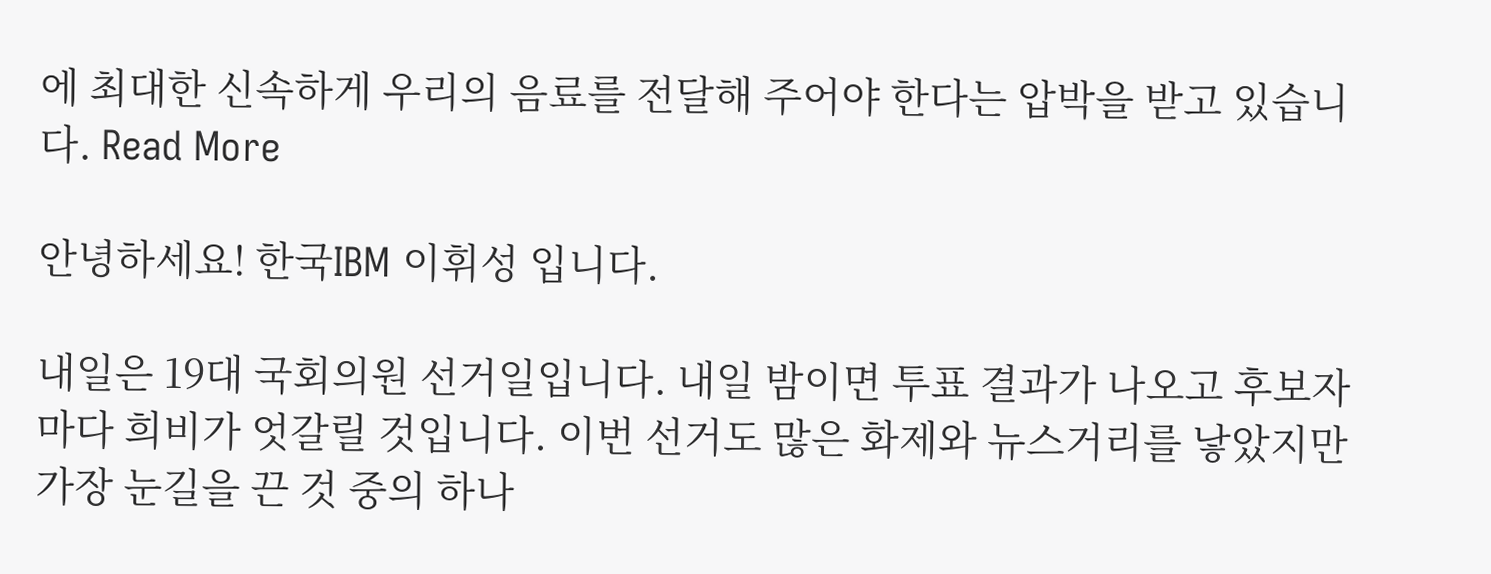에 최대한 신속하게 우리의 음료를 전달해 주어야 한다는 압박을 받고 있습니다. Read More

안녕하세요! 한국IBM 이휘성 입니다.

내일은 19대 국회의원 선거일입니다. 내일 밤이면 투표 결과가 나오고 후보자마다 희비가 엇갈릴 것입니다. 이번 선거도 많은 화제와 뉴스거리를 낳았지만 가장 눈길을 끈 것 중의 하나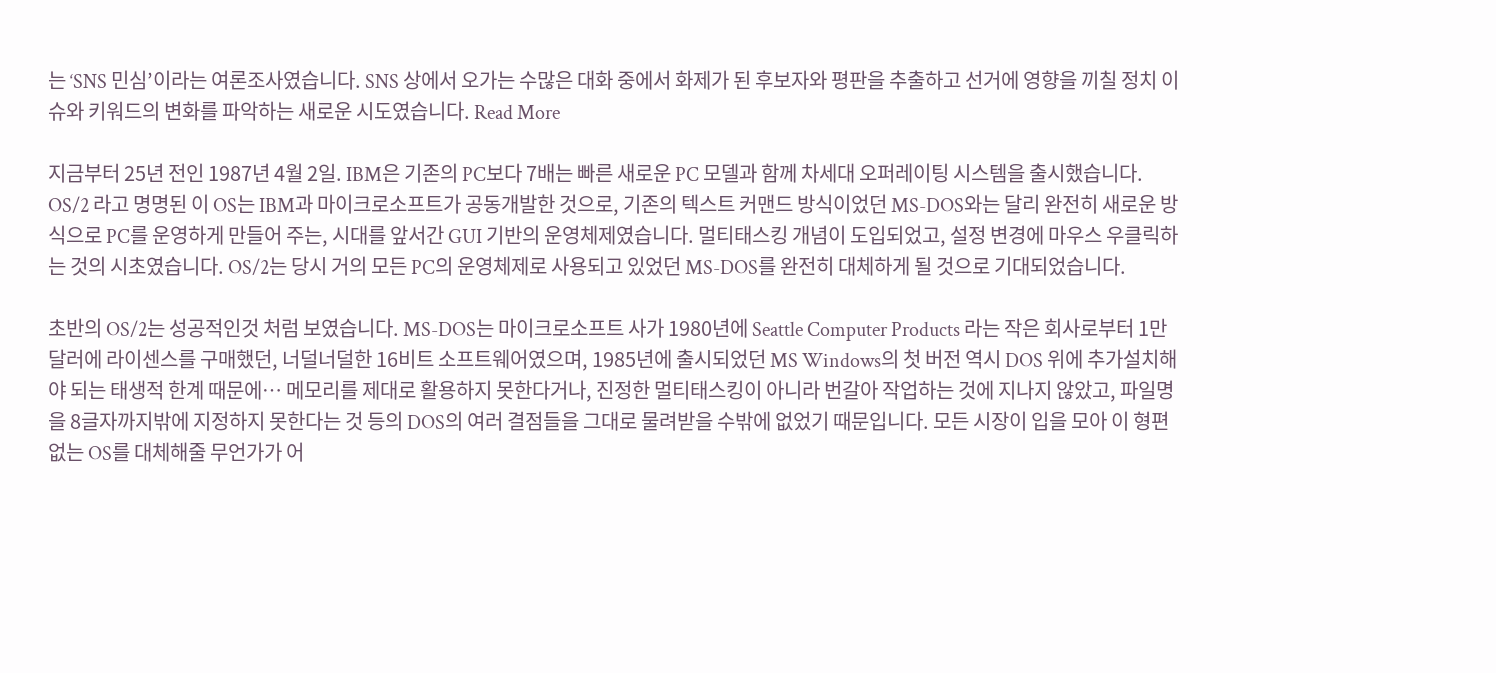는 ‘SNS 민심’이라는 여론조사였습니다. SNS 상에서 오가는 수많은 대화 중에서 화제가 된 후보자와 평판을 추출하고 선거에 영향을 끼칠 정치 이슈와 키워드의 변화를 파악하는 새로운 시도였습니다. Read More

지금부터 25년 전인 1987년 4월 2일. IBM은 기존의 PC보다 7배는 빠른 새로운 PC 모델과 함께 차세대 오퍼레이팅 시스템을 출시했습니다. OS/2 라고 명명된 이 OS는 IBM과 마이크로소프트가 공동개발한 것으로, 기존의 텍스트 커맨드 방식이었던 MS-DOS와는 달리 완전히 새로운 방식으로 PC를 운영하게 만들어 주는, 시대를 앞서간 GUI 기반의 운영체제였습니다. 멀티태스킹 개념이 도입되었고, 설정 변경에 마우스 우클릭하는 것의 시초였습니다. OS/2는 당시 거의 모든 PC의 운영체제로 사용되고 있었던 MS-DOS를 완전히 대체하게 될 것으로 기대되었습니다.

초반의 OS/2는 성공적인것 처럼 보였습니다. MS-DOS는 마이크로소프트 사가 1980년에 Seattle Computer Products 라는 작은 회사로부터 1만 달러에 라이센스를 구매했던, 너덜너덜한 16비트 소프트웨어였으며, 1985년에 출시되었던 MS Windows의 첫 버전 역시 DOS 위에 추가설치해야 되는 태생적 한계 때문에… 메모리를 제대로 활용하지 못한다거나, 진정한 멀티태스킹이 아니라 번갈아 작업하는 것에 지나지 않았고, 파일명을 8글자까지밖에 지정하지 못한다는 것 등의 DOS의 여러 결점들을 그대로 물려받을 수밖에 없었기 때문입니다. 모든 시장이 입을 모아 이 형편없는 OS를 대체해줄 무언가가 어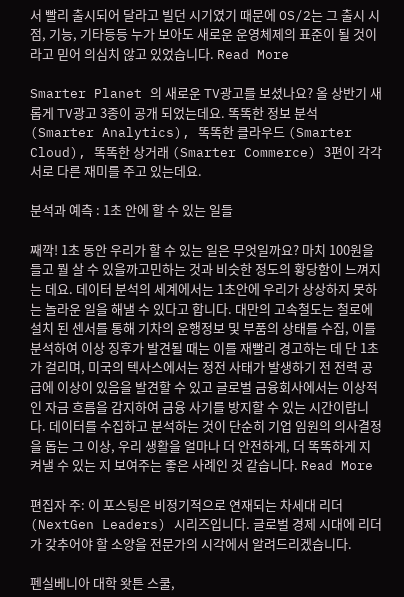서 빨리 출시되어 달라고 빌던 시기였기 때문에 OS/2는 그 출시 시점, 기능, 기타등등 누가 보아도 새로운 운영체제의 표준이 될 것이라고 믿어 의심치 않고 있었습니다. Read More

Smarter Planet 의 새로운 TV광고를 보셨나요? 올 상반기 새롭게 TV광고 3종이 공개 되었는데요. 똑똑한 정보 분석 (Smarter Analytics), 똑똑한 클라우드 (Smarter Cloud), 똑똑한 상거래 (Smarter Commerce) 3편이 각각 서로 다른 재미를 주고 있는데요.

분석과 예측 : 1초 안에 할 수 있는 일들

째깍! 1초 동안 우리가 할 수 있는 일은 무엇일까요? 마치 100원을 들고 뭘 살 수 있을까고민하는 것과 비슷한 정도의 황당함이 느껴지는 데요. 데이터 분석의 세계에서는 1초안에 우리가 상상하지 못하는 놀라운 일을 해낼 수 있다고 합니다. 대만의 고속철도는 철로에 설치 된 센서를 통해 기차의 운행정보 및 부품의 상태를 수집, 이를 분석하여 이상 징후가 발견될 때는 이를 재빨리 경고하는 데 단 1초가 걸리며, 미국의 텍사스에서는 정전 사태가 발생하기 전 전력 공급에 이상이 있음을 발견할 수 있고 글로벌 금융회사에서는 이상적인 자금 흐름을 감지하여 금융 사기를 방지할 수 있는 시간이랍니다. 데이터를 수집하고 분석하는 것이 단순히 기업 임원의 의사결정을 돕는 그 이상, 우리 생활을 얼마나 더 안전하게, 더 똑똑하게 지켜낼 수 있는 지 보여주는 좋은 사례인 것 같습니다. Read More

편집자 주: 이 포스팅은 비정기적으로 연재되는 차세대 리더(NextGen Leaders) 시리즈입니다. 글로벌 경제 시대에 리더가 갖추어야 할 소양을 전문가의 시각에서 알려드리겠습니다.

펜실베니아 대학 왓튼 스쿨,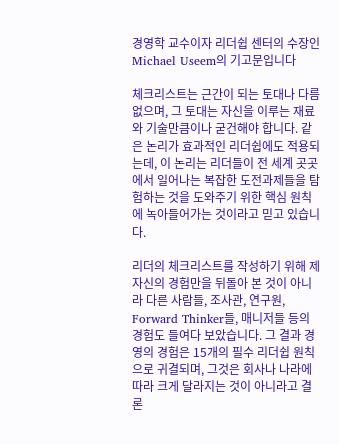경영학 교수이자 리더쉽 센터의 수장인 Michael Useem의 기고문입니다

체크리스트는 근간이 되는 토대나 다름없으며, 그 토대는 자신을 이루는 재료와 기술만큼이나 굳건해야 합니다. 같은 논리가 효과적인 리더쉽에도 적용되는데, 이 논리는 리더들이 전 세계 곳곳에서 일어나는 복잡한 도전과제들을 탐험하는 것을 도와주기 위한 핵심 원칙에 녹아들어가는 것이라고 믿고 있습니다.

리더의 체크리스트를 작성하기 위해 제 자신의 경험만을 뒤돌아 본 것이 아니라 다른 사람들, 조사관, 연구원, Forward Thinker들, 매니저들 등의 경험도 들여다 보았습니다. 그 결과 경영의 경험은 15개의 필수 리더쉽 원칙으로 귀결되며, 그것은 회사나 나라에 따라 크게 달라지는 것이 아니라고 결론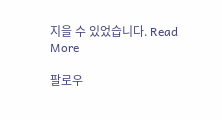지을 수 있었습니다. Read More

팔로우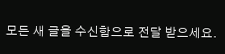모든 새 글을 수신함으로 전달 받으세요.